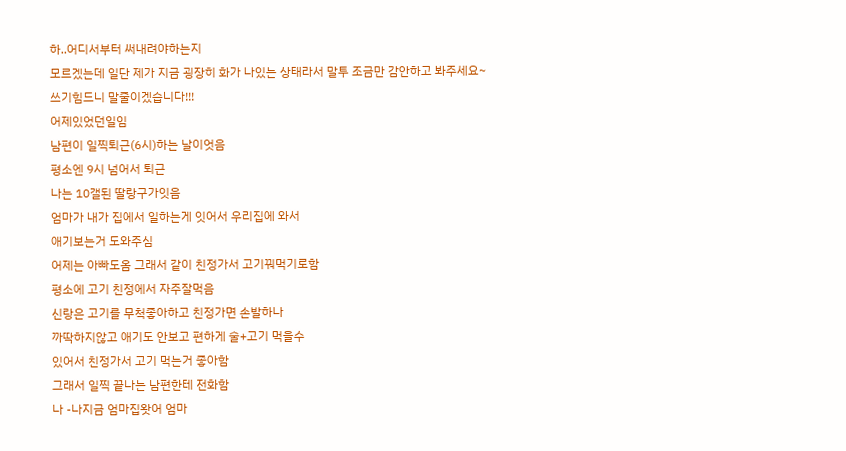하..어디서부터 써내려야하는지
모르겠는데 일단 제가 지금 굉장히 화가 나있는 상태라서 말투 조금만 감안하고 봐주세요~
쓰기힘드니 말줄이겠습니다!!!
어제있었던일임
남편이 일찍퇴근(6시)하는 날이엇음
평소엔 9시 넘어서 퇴근
나는 10갤된 딸랑구가잇음
엄마가 내가 집에서 일하는게 잇어서 우리집에 와서
애기보는거 도와주심
어제는 아빠도옴 그래서 같이 친정가서 고기꿔먹기로함
평소에 고기 친정에서 자주잘먹음
신랑은 고기를 무척좋아하고 친정가면 손발하나
까딱하지않고 애기도 안보고 편하게 술+고기 먹을수
있어서 친정가서 고기 먹는거 좋아함
그래서 일찍 끝나는 남편한테 전화함
나 -나지금 엄마집왓어 엄마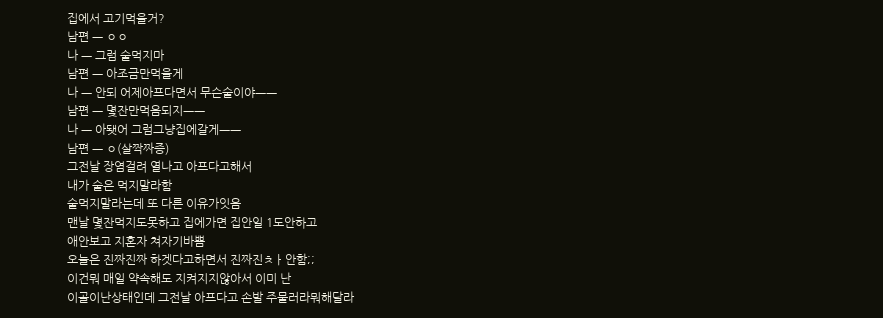집에서 고기먹을거?
남편 ㅡ ㅇㅇ
나 ㅡ 그럼 술먹지마
남편 ㅡ 아조금만먹을게
나 ㅡ 안되 어제아프다면서 무슨술이야ㅡㅡ
남편 ㅡ 몇잔만먹음되지ㅡㅡ
나 ㅡ 아됏어 그럼그냥집에갈게ㅡㅡ
남편 ㅡ ㅇ(살짝짜증)
그전날 장염걸려 열나고 아프다고해서
내가 술은 먹지말라함
술먹지말라는데 또 다른 이유가잇음
맨날 몇잔먹지도못하고 집에가면 집안일 1도안하고
애안보고 지혼자 쳐자기바쁨
오늘은 진짜진짜 하겟다고하면서 진짜진ㅊㅏ안함;;
이건뭐 매일 약속해도 지켜지지않아서 이미 난
이골이난상태인데 그전날 아프다고 손발 주물러라뭐해달라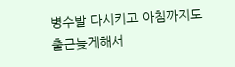병수발 다시키고 아침까지도 출근늦게해서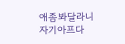애좀봐달라니
자기아프다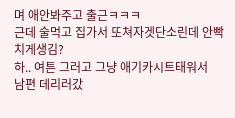며 애안봐주고 출근ㅋㅋㅋ
근데 술먹고 집가서 또쳐자겟단소린데 안빡치게생김?
하.. 여튼 그러고 그냥 애기카시트태워서
남편 데리러갔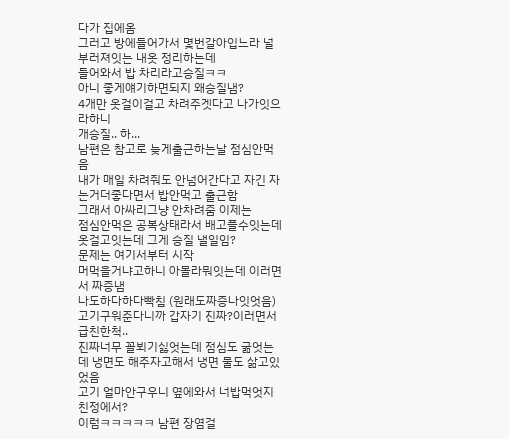다가 집에옴
그러고 방에들어가서 몇번갈아입느라 널부러져잇는 내옷 정리하는데
들어와서 밥 차리라고승질ㅋㅋ
아니 좋게얘기하면되지 왜승질냄?
4개만 옷걸이걸고 차려주겟다고 나가잇으라하니
개승질.. 하...
남편은 참고로 늦게출근하는날 점심안먹음
내가 매일 차려줘도 안넘어간다고 자긴 자는거더좋다면서 밥안먹고 출근함
그래서 아싸리그냥 안차려줌 이제는
점심안먹은 공복상태라서 배고플수잇는데
옷걸고잇는데 그게 승질 낼일임?
문제는 여기서부터 시작
머먹을거냐고하니 아몰라뭐잇는데 이러면서 짜증냄
나도하다하다빡침 (원래도짜증나잇엇음)
고기구워준다니까 갑자기 진짜?이러면서 급친한척..
진짜너무 꼴뵈기싫엇는데 점심도 굶엇는데 냉면도 해주자고해서 냉면 물도 삶고있었음
고기 얼마안구우니 옆에와서 너밥먹엇지친정에서?
이럼ㅋㅋㅋㅋㅋ 남편 장염걸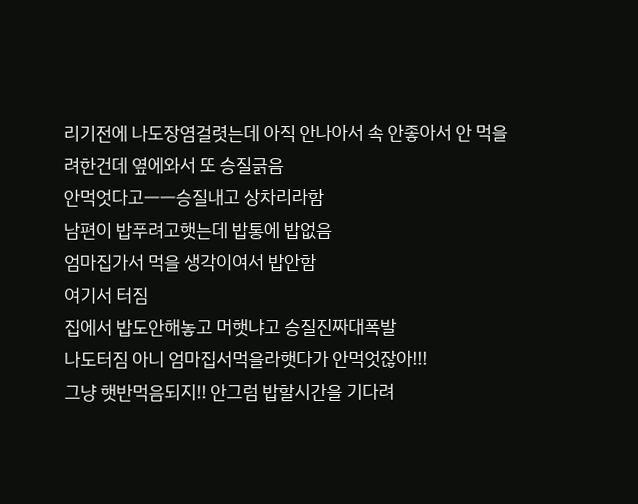리기전에 나도장염걸렷는데 아직 안나아서 속 안좋아서 안 먹을려한건데 옆에와서 또 승질긁음
안먹엇다고ㅡㅡ승질내고 상차리라함
남편이 밥푸려고햇는데 밥통에 밥없음
엄마집가서 먹을 생각이여서 밥안함
여기서 터짐
집에서 밥도안해놓고 머햇냐고 승질진짜대폭발
나도터짐 아니 엄마집서먹을라햇다가 안먹엇잖아!!!
그냥 햇반먹음되지!! 안그럼 밥할시간을 기다려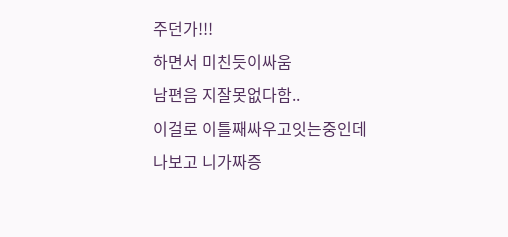주던가!!!
하면서 미친듯이싸움
남편음 지잘못없다함..
이걸로 이틀째싸우고잇는중인데
나보고 니가짜증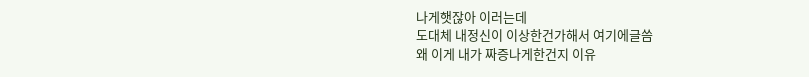나게햇잖아 이러는데
도대체 내정신이 이상한건가해서 여기에글씀
왜 이게 내가 짜증나게한건지 이유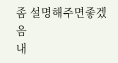좀 설명해주면좋겠음
내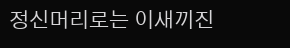정신머리로는 이새끼진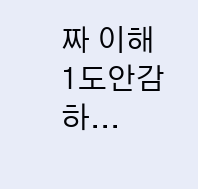짜 이해 1도안감
하...